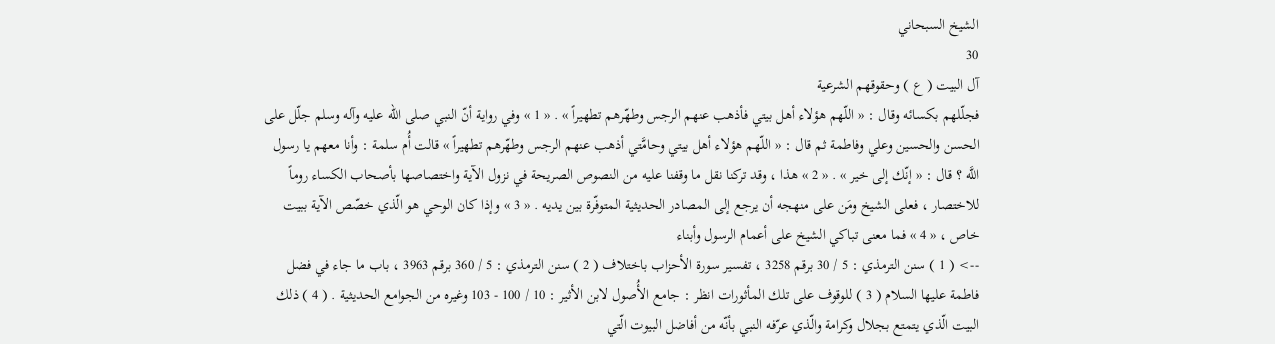الشيخ السبحاني
30
آل البيت ( ع ) وحقوقهم الشرعية
فجلّلهم بكسائه وقال : « اللّهم هؤلاء أهل بيتي فأذهب عنهم الرجس وطهّرهم تطهيراً » . « 1 » وفي رواية أنّ النبي صلى الله عليه وآله وسلم جلّل على الحسن والحسين وعلي وفاطمة ثم قال : « اللّهم هؤلاء أهل بيتي وحامَّتي أذهب عنهم الرجس وطهّرهم تطهيراً » قالت أُم سلمة : وأنا معهم يا رسول اللَّه ؟ قال : « إنّك إلى خير » . « 2 » هذا ، وقد تركنا نقل ما وقفنا عليه من النصوص الصريحة في نزول الآية واختصاصها بأصحاب الكساء روماً للاختصار ، فعلى الشيخ ومَن على منهجه أن يرجع إلى المصادر الحديثية المتوفّرة بين يديه . « 3 » وإذا كان الوحي هو الّذي خصّص الآية ببيت خاص ، « 4 » فما معنى تباكي الشيخ على أعمام الرسول وأبناء
--> ( 1 ) سنن الترمذي : 5 / 30 برقم 3258 ، تفسير سورة الأحزاب باختلاف ( 2 ) سنن الترمذي : 5 / 360 برقم 3963 ، باب ما جاء في فضل فاطمة عليها السلام ( 3 ) للوقوف على تلك المأثورات انظر : جامع الأُصول لابن الأثير : 10 / 100 - 103 وغيره من الجوامع الحديثية . ( 4 ) ذلك البيت الّذي يتمتع بجلال وكرامة والّذي عرّفه النبي بأنّه من أفاضل البيوت الّتي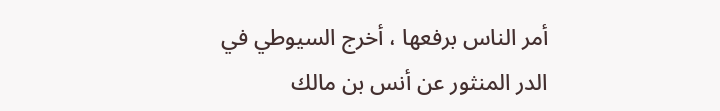أمر الناس برفعها ، أخرج السيوطي في الدر المنثور عن أنس بن مالك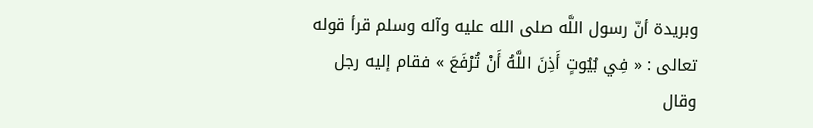وبريدة أنّ رسول اللَّه صلى الله عليه وآله وسلم قرأ قوله تعالى : « فِي بُيُوتٍ أَذِنَ اللَّهُ أَنْ تُرْفَعَ » فقام إليه رجل وقال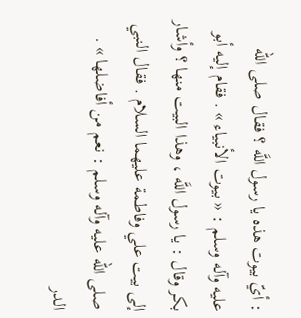: أيّ بيوت هذه يا رسول اللَّه ؟ فقال صلى الله عليه وآله وسلم : « بيوت الأنبياء » . فقام إليه أبو بكر وقال : يا رسول اللَّه ، وهذا البيت منها ؟ وأشار إلى بيت علي وفاطمة عليهما السلام . فقال النبي صلى الله عليه وآله وسلم : نعم من أفاضلها » . الدر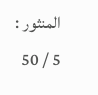المنثور : 5 / 50